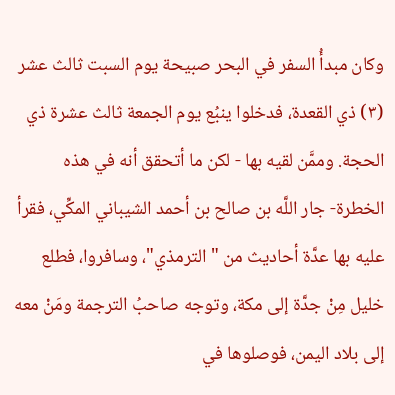وكان مبدأُ السفر في البحر صبيحة يوم السبت ثالث عشر (٣) ذي القعدة، فدخلوا ينبُع يوم الجمعة ثالث عشرة ذي الحجة. وممَّن لقيه بها - لكن ما أتحقق أنه في هذه الخطرة- جار اللَّه بن صالح بن أحمد الشيباني المكِّي، فقرأ عليه بها عدَّة أحاديث من "الترمذي"، وسافروا، فطلع خليل مِنْ جدَّة إلى مكة، وتوجه صاحبُ الترجمة ومَنْ معه إلى بلاد اليمن، فوصلوها في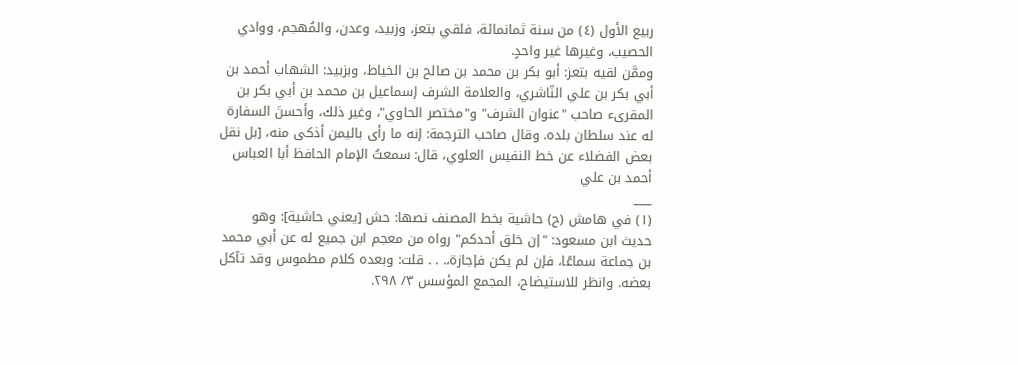ربيع الأول (٤) من سنة ثمانمائة، فلقي بتعز، وزبيد، وعدن، والمُهجم، ووادي الحصيب، وغيرها غير واحدٍ.
وممَّن لقيه بتعز: أبو بكر بن محمد بن صالح بن الخياط، وبزبيد: الشهاب أحمد بن أبي بكر بن علي النّاشري، والعلامة الشرف إسماعيل بن محمد بن أبي بكر بن المقرىء صاحب "عنوان الشرف" و"مختصر الحاوي"، وغير ذلك، وأحسنَ السفارة له عند سلطان بلده. وقال صاحب الترجمة: إنه ما رأى باليمن أذكى منه، [بل نقل بعض الفضلاء عن خط النفيس العلوي، قال: سمعتُ الإمام الحافظ أبا العباس أحمد بن علي
___
(١) في هامش (ح) حاشية بخط المصنف نصها: حش [يعني حاشية]: وهو حديث ابن مسعود: "إن خلق أحدكم" رواه من معجم ابن جميع له عن أبي محمد بن جماعة سماعًا، فإن لم يكن فإجازة،. . . قلت: وبعده كلام مطموس وقد تآكل بعضه. وانظر للاستيضاح، المجمع المؤسس ٣/ ٢٩٨.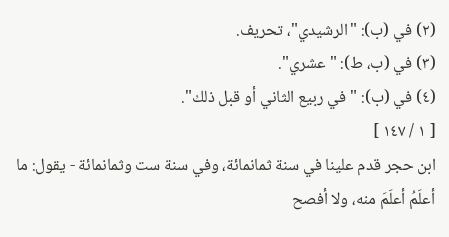(٢) في (ب): "الرشيدي"، تحريف.
(٣) في (ب، ط): "عشري".
(٤) في (ب): "في ربيع الثاني أو قبل ذلك".
[ ١ / ١٤٧ ]
ابن حجر قدم علينا في سنة ثمانمائة، وفي سنة ست وثمانمائة - يقول: ما أعلَمُ أعلَمَ منه، ولا أفصح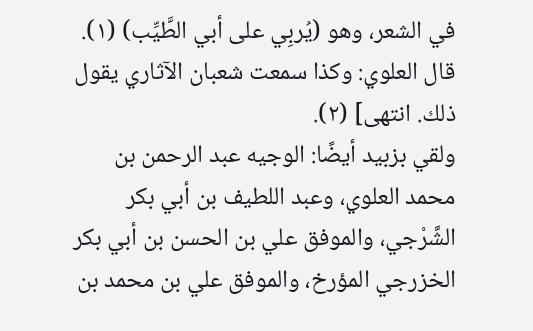في الشعر، وهو (يُربِي على أبي الطَّيِّب) (١). قال العلوي: وكذا سمعت شعبان الآثاري يقول ذلك. انتهى] (٢).
ولقي بزبيد أيضًا: الوجيه عبد الرحمن بن محمد العلوي، وعبد اللطيف بن أبي بكر الشَّرْجي، والموفق علي بن الحسن بن أبي بكر الخزرجي المؤرخ، والموفق علي بن محمد بن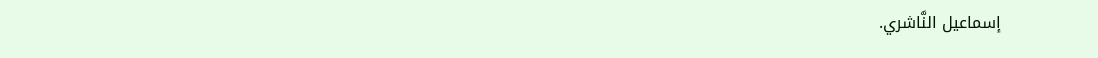إسماعيل النَّاشري.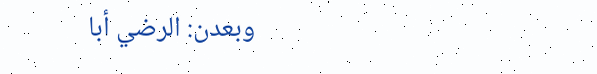وبعدن: الرضي أبا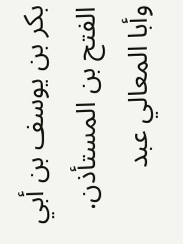بكر بن يوسف بن أبي الفتح بن المستأذن. وأبا المعالي عبد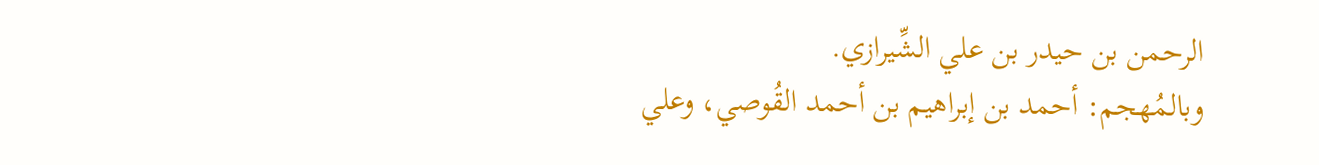الرحمن بن حيدر بن علي الشِّيرازي.
وبالمُهجم: أحمد بن إبراهيم بن أحمد القُوصي، وعلي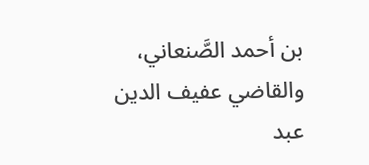بن أحمد الصَّنعاني، والقاضي عفيف الدين عبد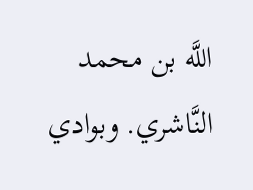اللَّه بن محمد النَّاشري. وبوادي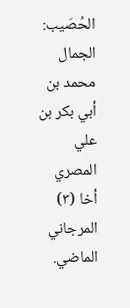الحُصَيب: الجمال محمد بن أبي بكر بن علي المصري أخا (٣) المرجاني الماضي.